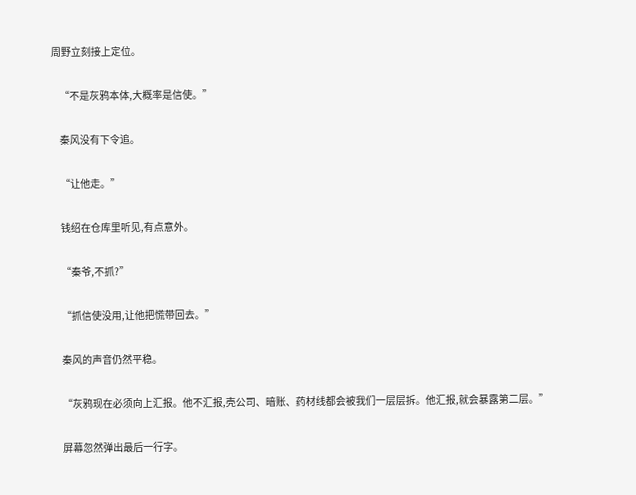周野立刻接上定位。

    “不是灰鸦本体,大概率是信使。”

    秦风没有下令追。

    “让他走。”

    钱绍在仓库里听见,有点意外。

    “秦爷,不抓?”

    “抓信使没用,让他把慌带回去。”

    秦风的声音仍然平稳。

    “灰鸦现在必须向上汇报。他不汇报,壳公司、暗账、药材线都会被我们一层层拆。他汇报,就会暴露第二层。”

    屏幕忽然弹出最后一行字。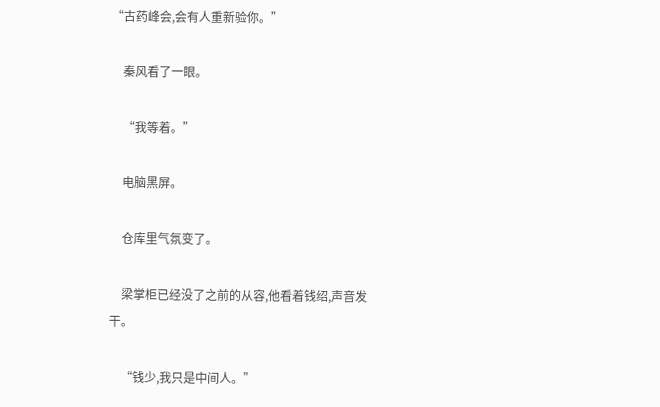“古药峰会,会有人重新验你。”

    秦风看了一眼。

    “我等着。”

    电脑黑屏。

    仓库里气氛变了。

    梁掌柜已经没了之前的从容,他看着钱绍,声音发干。

    “钱少,我只是中间人。”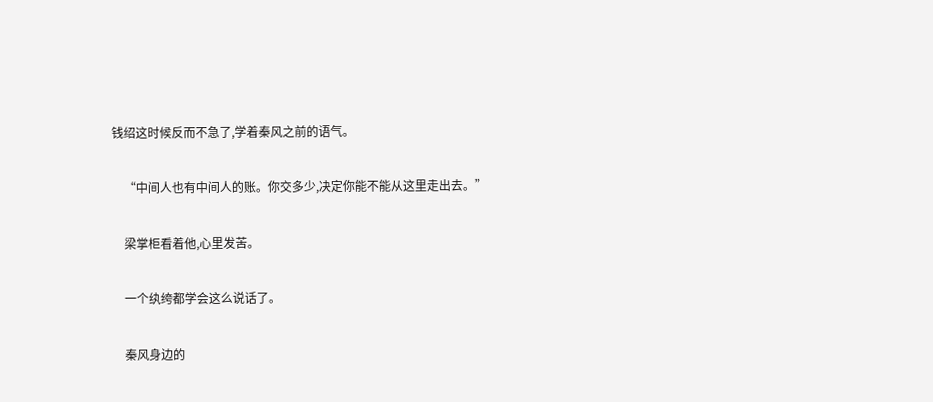钱绍这时候反而不急了,学着秦风之前的语气。

    “中间人也有中间人的账。你交多少,决定你能不能从这里走出去。”

    梁掌柜看着他,心里发苦。

    一个纨绔都学会这么说话了。

    秦风身边的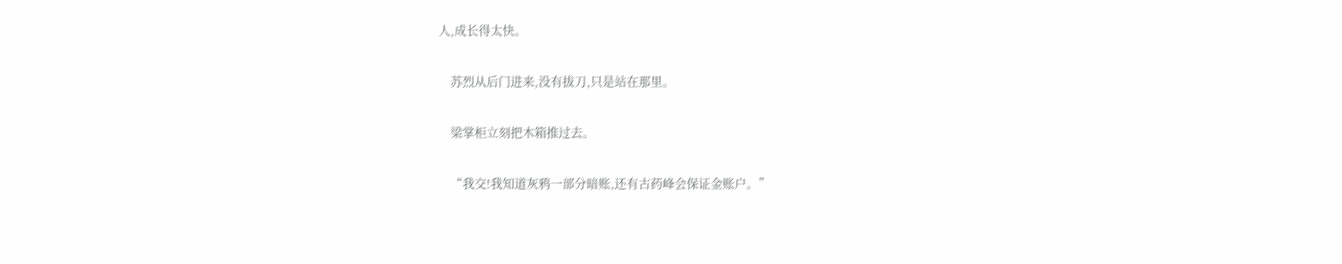人,成长得太快。

    苏烈从后门进来,没有拔刀,只是站在那里。

    梁掌柜立刻把木箱推过去。

    “我交!我知道灰鸦一部分暗账,还有古药峰会保证金账户。”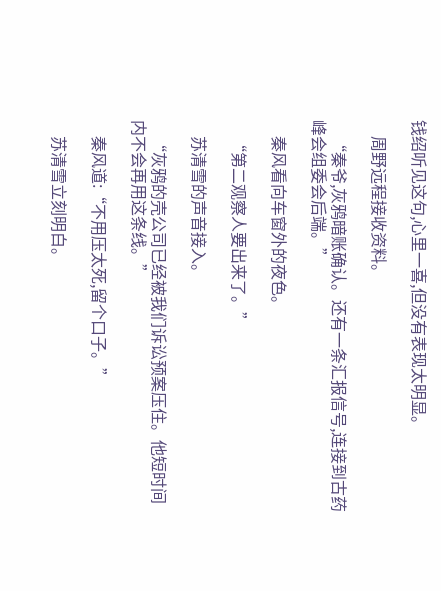钱绍听见这句,心里一喜,但没有表现太明显。

    周野远程接收资料。

    “秦爷,灰鸦暗账确认。还有一条汇报信号,连接到古药峰会组委会后端。”

    秦风看向车窗外的夜色。

    “第二观察人要出来了。”

    苏清雪的声音接入。

    “灰鸦的壳公司已经被我们诉讼预案压住。他短时间内不会再用这条线。”

    秦风道:“不用压太死,留个口子。”

    苏清雪立刻明白。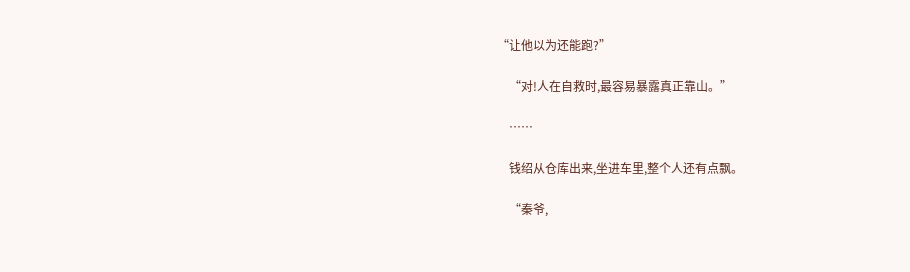“让他以为还能跑?”

    “对!人在自救时,最容易暴露真正靠山。”

    ……

    钱绍从仓库出来,坐进车里,整个人还有点飘。

    “秦爷,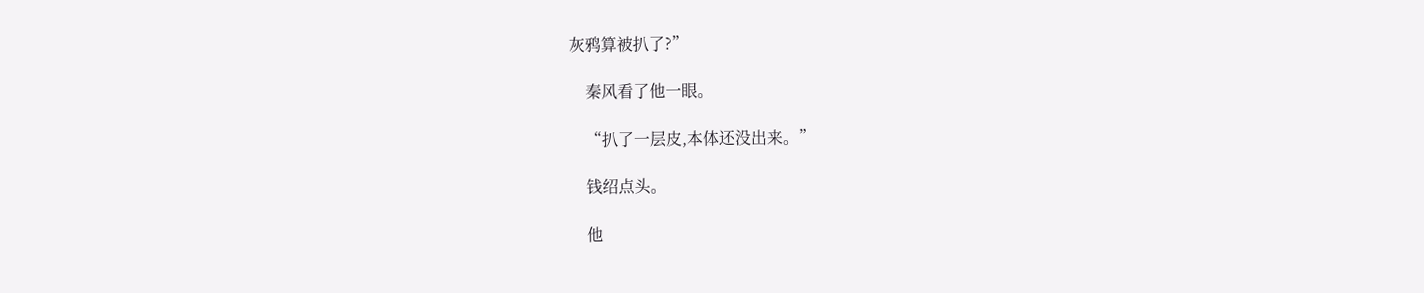灰鸦算被扒了?”

    秦风看了他一眼。

    “扒了一层皮,本体还没出来。”

    钱绍点头。

    他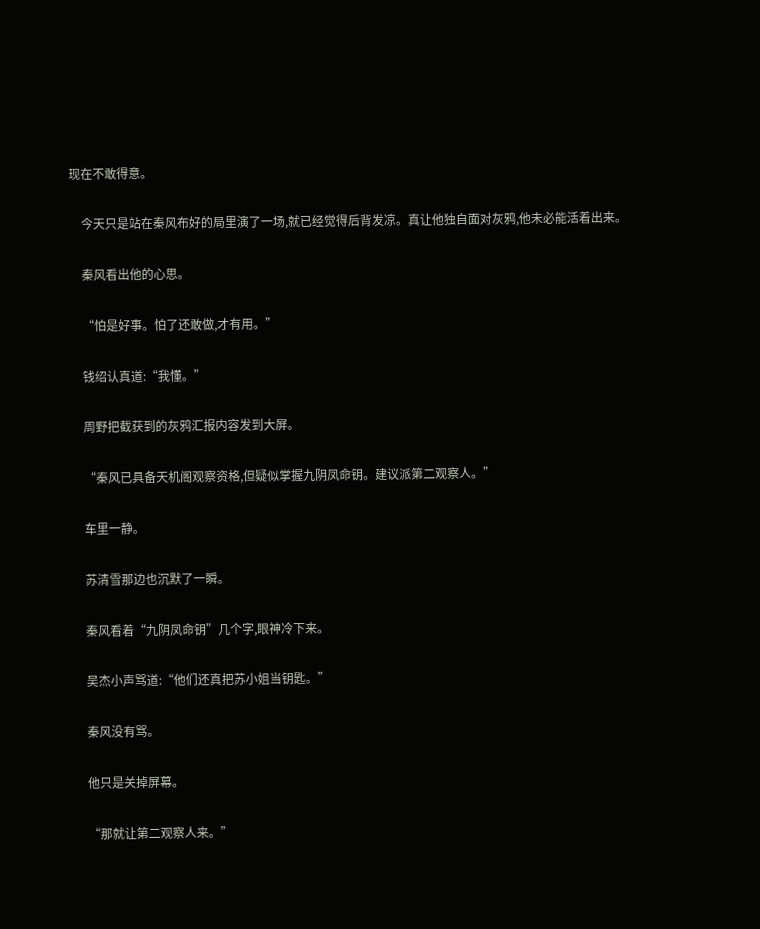现在不敢得意。

    今天只是站在秦风布好的局里演了一场,就已经觉得后背发凉。真让他独自面对灰鸦,他未必能活着出来。

    秦风看出他的心思。

    “怕是好事。怕了还敢做,才有用。”

    钱绍认真道:“我懂。”

    周野把截获到的灰鸦汇报内容发到大屏。

    “秦风已具备天机阁观察资格,但疑似掌握九阴凤命钥。建议派第二观察人。”

    车里一静。

    苏清雪那边也沉默了一瞬。

    秦风看着“九阴凤命钥”几个字,眼神冷下来。

    吴杰小声骂道:“他们还真把苏小姐当钥匙。”

    秦风没有骂。

    他只是关掉屏幕。

    “那就让第二观察人来。”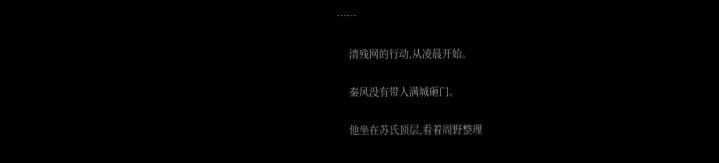……

    清残网的行动,从凌晨开始。

    秦风没有带人满城砸门。

    他坐在苏氏顶层,看着周野整理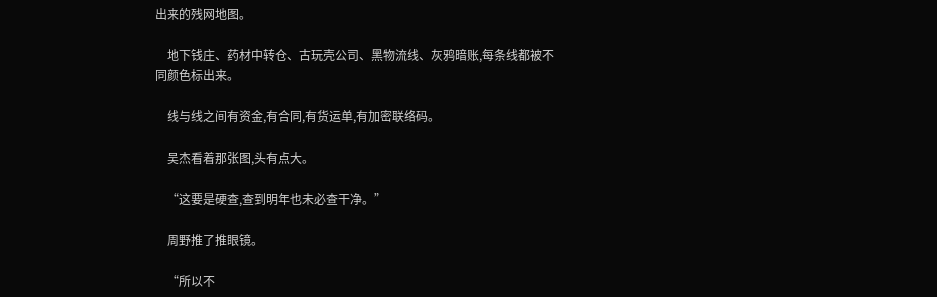出来的残网地图。

    地下钱庄、药材中转仓、古玩壳公司、黑物流线、灰鸦暗账,每条线都被不同颜色标出来。

    线与线之间有资金,有合同,有货运单,有加密联络码。

    吴杰看着那张图,头有点大。

    “这要是硬查,查到明年也未必查干净。”

    周野推了推眼镜。

    “所以不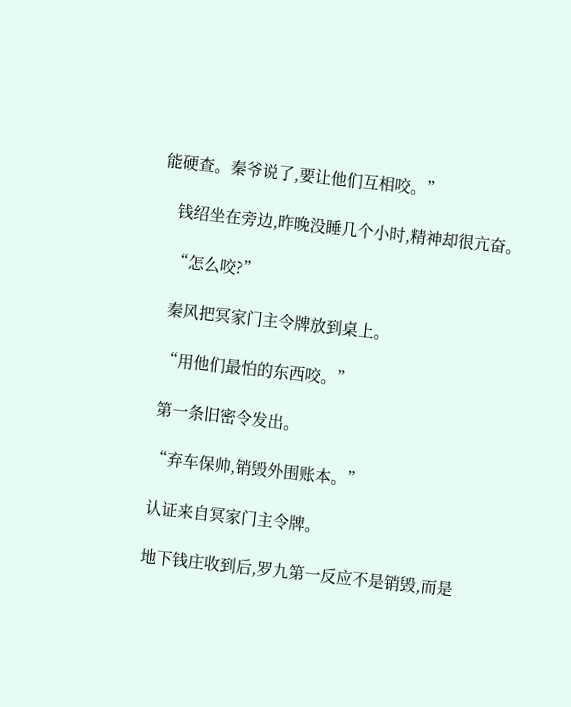能硬查。秦爷说了,要让他们互相咬。”

    钱绍坐在旁边,昨晚没睡几个小时,精神却很亢奋。

    “怎么咬?”

    秦风把冥家门主令牌放到桌上。

    “用他们最怕的东西咬。”

    第一条旧密令发出。

    “弃车保帅,销毁外围账本。”

    认证来自冥家门主令牌。

    地下钱庄收到后,罗九第一反应不是销毁,而是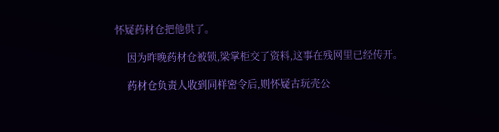怀疑药材仓把他供了。

    因为昨晚药材仓被锁,梁掌柜交了资料,这事在残网里已经传开。

    药材仓负责人收到同样密令后,则怀疑古玩壳公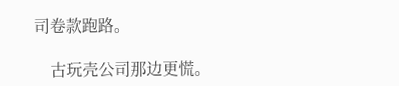司卷款跑路。

    古玩壳公司那边更慌。